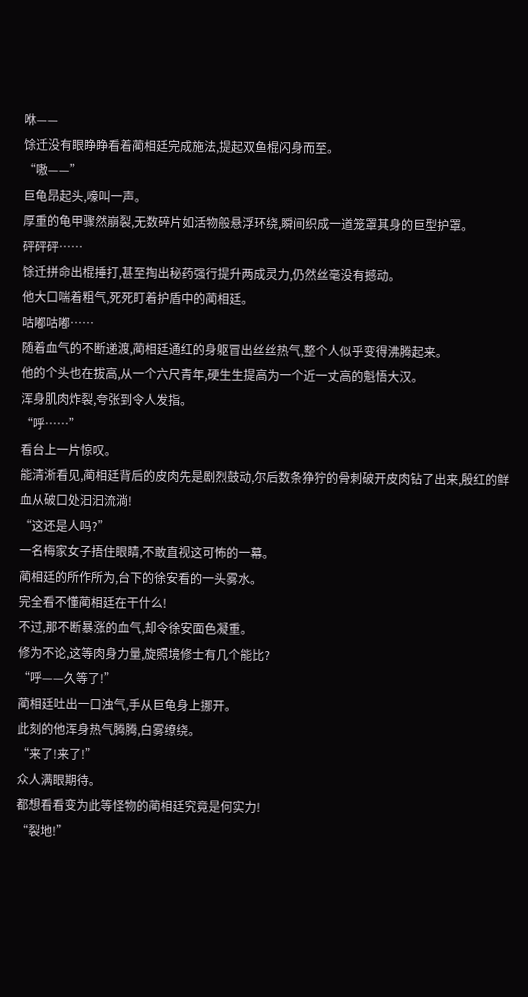咻——
馀迁没有眼睁睁看着蔺相廷完成施法,提起双鱼棍闪身而至。
“嗷——”
巨龟昂起头,嚎叫一声。
厚重的龟甲骤然崩裂,无数碎片如活物般悬浮环绕,瞬间织成一道笼罩其身的巨型护罩。
砰砰砰……
馀迁拼命出棍捶打,甚至掏出秘药强行提升两成灵力,仍然丝毫没有撼动。
他大口喘着粗气,死死盯着护盾中的蔺相廷。
咕嘟咕嘟……
随着血气的不断递渡,蔺相廷通红的身躯冒出丝丝热气,整个人似乎变得沸腾起来。
他的个头也在拔高,从一个六尺青年,硬生生提高为一个近一丈高的魁悟大汉。
浑身肌肉炸裂,夸张到令人发指。
“呼……”
看台上一片惊叹。
能清淅看见,蔺相廷背后的皮肉先是剧烈鼓动,尔后数条狰狞的骨刺破开皮肉钻了出来,殷红的鲜血从破口处汩汩流淌!
“这还是人吗?”
一名梅家女子捂住眼睛,不敢直视这可怖的一幕。
蔺相廷的所作所为,台下的徐安看的一头雾水。
完全看不懂蔺相廷在干什么!
不过,那不断暴涨的血气,却令徐安面色凝重。
修为不论,这等肉身力量,旋照境修士有几个能比?
“呼——久等了!”
蔺相廷吐出一口浊气,手从巨龟身上挪开。
此刻的他浑身热气腾腾,白雾缭绕。
“来了!来了!”
众人满眼期待。
都想看看变为此等怪物的蔺相廷究竟是何实力!
“裂地!”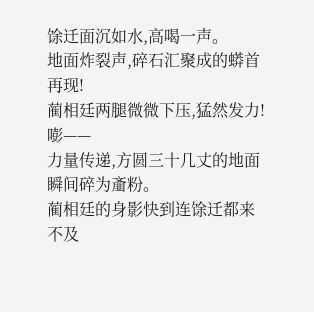馀迁面沉如水,高喝一声。
地面炸裂声,碎石汇聚成的蟒首再现!
蔺相廷两腿微微下压,猛然发力!
嘭——
力量传递,方圆三十几丈的地面瞬间碎为齑粉。
蔺相廷的身影快到连馀迁都来不及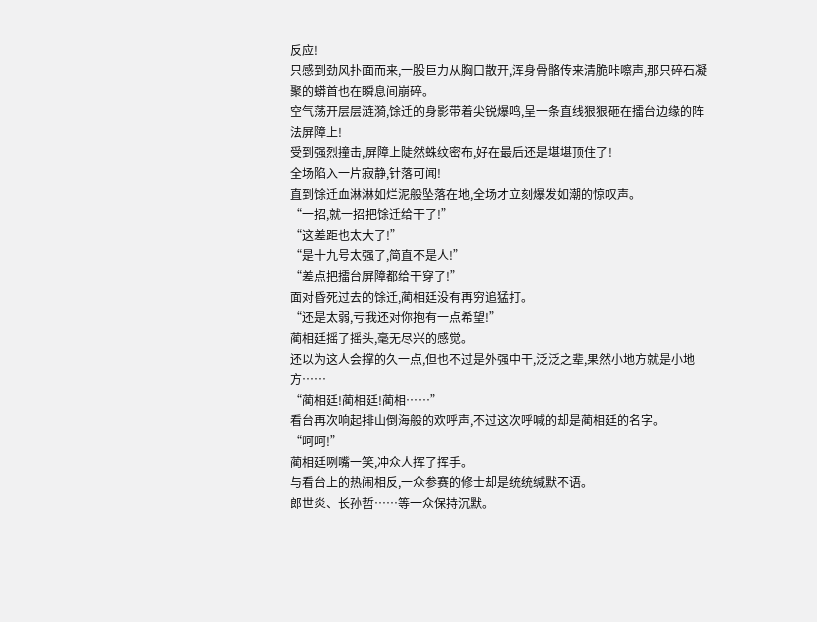反应!
只感到劲风扑面而来,一股巨力从胸口散开,浑身骨骼传来清脆咔嚓声,那只碎石凝聚的蟒首也在瞬息间崩碎。
空气荡开层层涟漪,馀迁的身影带着尖锐爆鸣,呈一条直线狠狠砸在擂台边缘的阵法屏障上!
受到强烈撞击,屏障上陡然蛛纹密布,好在最后还是堪堪顶住了!
全场陷入一片寂静,针落可闻!
直到馀迁血淋淋如烂泥般坠落在地,全场才立刻爆发如潮的惊叹声。
“一招,就一招把馀迁给干了!”
“这差距也太大了!”
“是十九号太强了,简直不是人!”
“差点把擂台屏障都给干穿了!”
面对昏死过去的馀迁,蔺相廷没有再穷追猛打。
“还是太弱,亏我还对你抱有一点希望!”
蔺相廷摇了摇头,毫无尽兴的感觉。
还以为这人会撑的久一点,但也不过是外强中干,泛泛之辈,果然小地方就是小地方……
“蔺相廷!蔺相廷!蔺相……”
看台再次响起排山倒海般的欢呼声,不过这次呼喊的却是蔺相廷的名字。
“呵呵!”
蔺相廷咧嘴一笑,冲众人挥了挥手。
与看台上的热闹相反,一众参赛的修士却是统统缄默不语。
郎世炎、长孙哲……等一众保持沉默。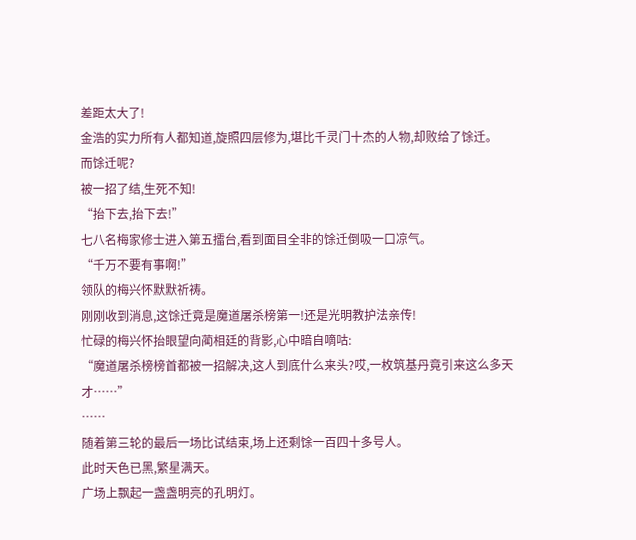差距太大了!
金浩的实力所有人都知道,旋照四层修为,堪比千灵门十杰的人物,却败给了馀迁。
而馀迁呢?
被一招了结,生死不知!
“抬下去,抬下去!”
七八名梅家修士进入第五擂台,看到面目全非的馀迁倒吸一口凉气。
“千万不要有事啊!”
领队的梅兴怀默默祈祷。
刚刚收到消息,这馀迁竟是魔道屠杀榜第一!还是光明教护法亲传!
忙碌的梅兴怀抬眼望向蔺相廷的背影,心中暗自嘀咕:
“魔道屠杀榜榜首都被一招解决,这人到底什么来头?哎,一枚筑基丹竟引来这么多天才……”
……
随着第三轮的最后一场比试结束,场上还剩馀一百四十多号人。
此时天色已黑,繁星满天。
广场上飘起一盏盏明亮的孔明灯。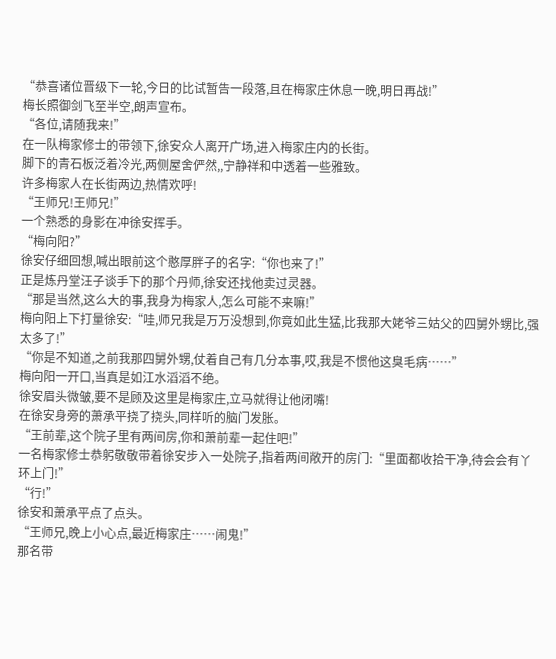“恭喜诸位晋级下一轮,今日的比试暂告一段落,且在梅家庄休息一晚,明日再战!”
梅长照御剑飞至半空,朗声宣布。
“各位,请随我来!”
在一队梅家修士的带领下,徐安众人离开广场,进入梅家庄内的长街。
脚下的青石板泛着冷光,两侧屋舍俨然,,宁静祥和中透着一些雅致。
许多梅家人在长街两边,热情欢呼!
“王师兄!王师兄!”
一个熟悉的身影在冲徐安挥手。
“梅向阳?”
徐安仔细回想,喊出眼前这个憨厚胖子的名字:“你也来了!”
正是炼丹堂汪子谈手下的那个丹师,徐安还找他卖过灵器。
“那是当然,这么大的事,我身为梅家人,怎么可能不来嘛!”
梅向阳上下打量徐安:“哇,师兄我是万万没想到,你竟如此生猛,比我那大姥爷三姑父的四舅外甥比,强太多了!”
“你是不知道,之前我那四舅外甥,仗着自己有几分本事,哎,我是不惯他这臭毛病……”
梅向阳一开口,当真是如江水滔滔不绝。
徐安眉头微皱,要不是顾及这里是梅家庄,立马就得让他闭嘴!
在徐安身旁的萧承平挠了挠头,同样听的脑门发胀。
“王前辈,这个院子里有两间房,你和萧前辈一起住吧!”
一名梅家修士恭躬敬敬带着徐安步入一处院子,指着两间敞开的房门:“里面都收拾干净,待会会有丫环上门!”
“行!”
徐安和萧承平点了点头。
“王师兄,晚上小心点,最近梅家庄……闹鬼!”
那名带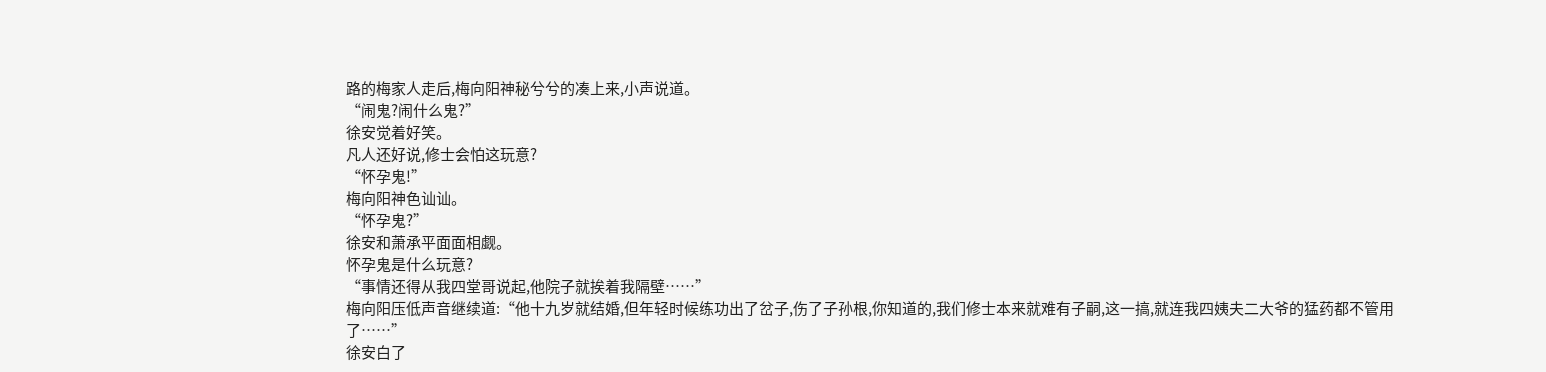路的梅家人走后,梅向阳神秘兮兮的凑上来,小声说道。
“闹鬼?闹什么鬼?”
徐安觉着好笑。
凡人还好说,修士会怕这玩意?
“怀孕鬼!”
梅向阳神色讪讪。
“怀孕鬼?”
徐安和萧承平面面相觑。
怀孕鬼是什么玩意?
“事情还得从我四堂哥说起,他院子就挨着我隔壁……”
梅向阳压低声音继续道:“他十九岁就结婚,但年轻时候练功出了岔子,伤了子孙根,你知道的,我们修士本来就难有子嗣,这一搞,就连我四姨夫二大爷的猛药都不管用了……”
徐安白了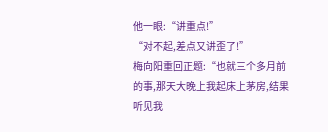他一眼:“讲重点!”
“对不起,差点又讲歪了!”
梅向阳重回正题:“也就三个多月前的事,那天大晚上我起床上茅房,结果听见我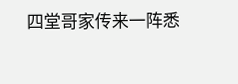四堂哥家传来一阵悉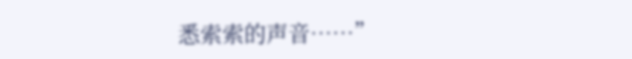悉索索的声音……”